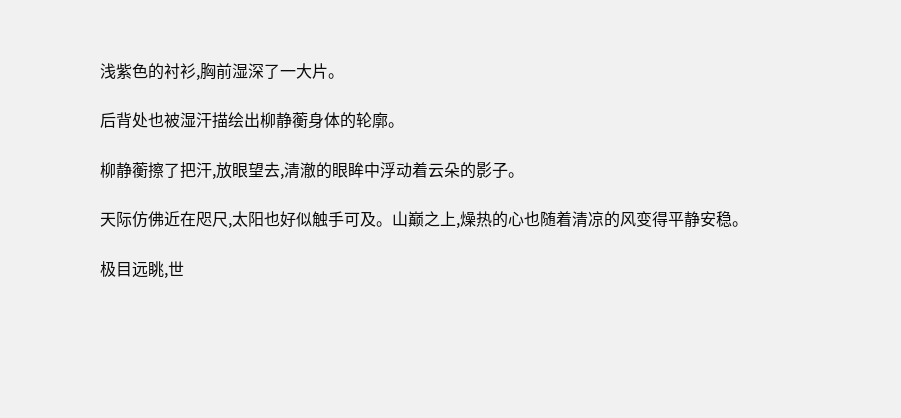浅紫色的衬衫,胸前湿深了一大片。

后背处也被湿汗描绘出柳静蘅身体的轮廓。

柳静蘅擦了把汗,放眼望去,清澈的眼眸中浮动着云朵的影子。

天际仿佛近在咫尺,太阳也好似触手可及。山巅之上,燥热的心也随着清凉的风变得平静安稳。

极目远眺,世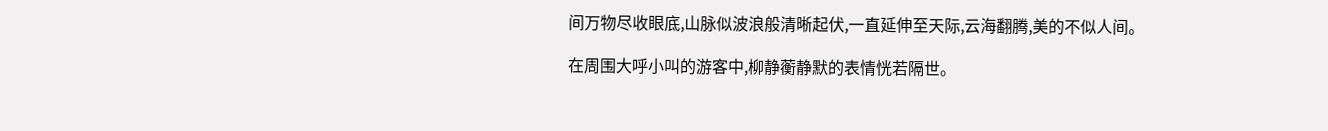间万物尽收眼底,山脉似波浪般清晰起伏,一直延伸至天际,云海翻腾,美的不似人间。

在周围大呼小叫的游客中,柳静蘅静默的表情恍若隔世。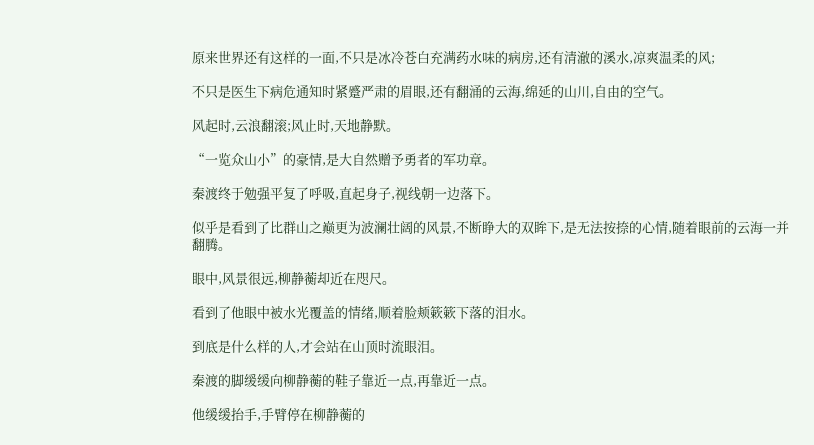原来世界还有这样的一面,不只是冰冷苍白充满药水味的病房,还有清澈的溪水,凉爽温柔的风;

不只是医生下病危通知时紧蹙严肃的眉眼,还有翻涌的云海,绵延的山川,自由的空气。

风起时,云浪翻滚;风止时,天地静默。

“一览众山小”的豪情,是大自然赠予勇者的军功章。

秦渡终于勉强平复了呼吸,直起身子,视线朝一边落下。

似乎是看到了比群山之巅更为波澜壮阔的风景,不断睁大的双眸下,是无法按捺的心情,随着眼前的云海一并翻腾。

眼中,风景很远,柳静蘅却近在咫尺。

看到了他眼中被水光覆盖的情绪,顺着脸颊簌簌下落的泪水。

到底是什么样的人,才会站在山顶时流眼泪。

秦渡的脚缓缓向柳静蘅的鞋子靠近一点,再靠近一点。

他缓缓抬手,手臂停在柳静蘅的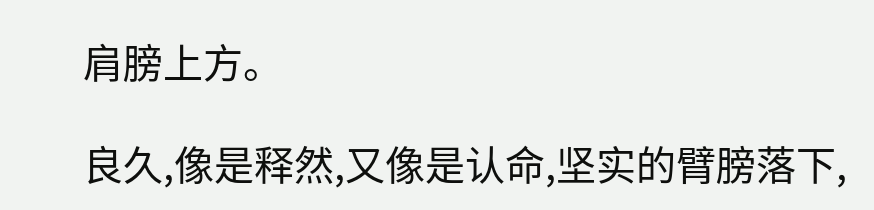肩膀上方。

良久,像是释然,又像是认命,坚实的臂膀落下,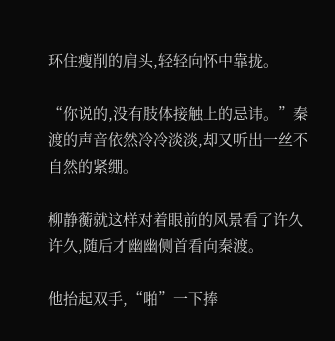环住瘦削的肩头,轻轻向怀中靠拢。

“你说的,没有肢体接触上的忌讳。”秦渡的声音依然冷冷淡淡,却又听出一丝不自然的紧绷。

柳静蘅就这样对着眼前的风景看了许久许久,随后才幽幽侧首看向秦渡。

他抬起双手,“啪”一下捧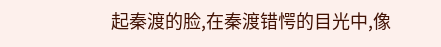起秦渡的脸,在秦渡错愕的目光中,像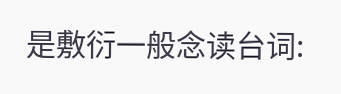是敷衍一般念读台词: